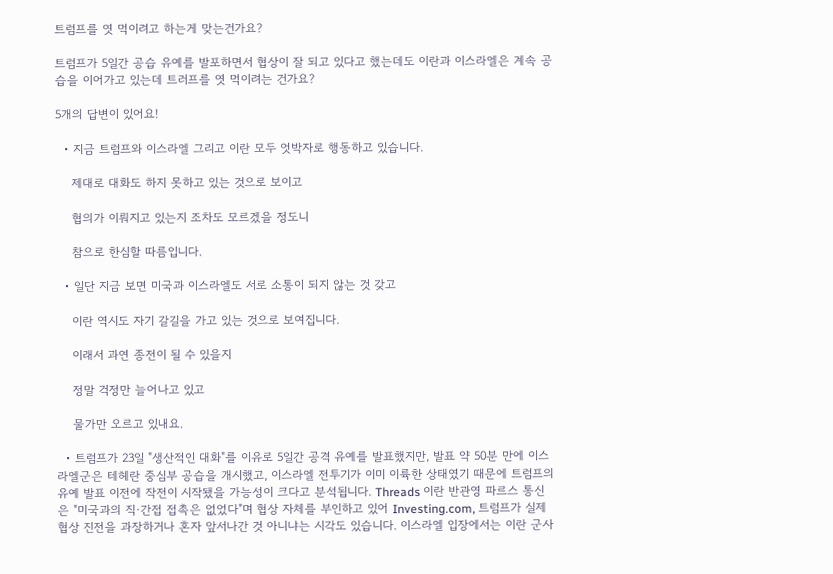트럼프를 엿 먹이려고 하는게 맞는건가요?

트럼프가 5일간 공습 유예를 발포하면서 협상이 잘 되고 있다고 했는데도 이란과 이스라엘은 계속 공습을 이어가고 있는데 트러프를 엿 먹이려는 건가요?

5개의 답변이 있어요!

  • 지금 트럼프와 이스라엘 그리고 이란 모두 엇박자로 행동하고 있습니다.

    제대로 대화도 하지 못하고 있는 것으로 보이고

    협의가 이뤄지고 있는지 조차도 모르겠을 정도니

    참으로 한심할 따름입니다.

  • 일단 지금 보면 미국과 이스라엘도 서로 소통이 되지 않는 것 갖고

    이란 역시도 자기 갈길을 가고 있는 것으로 보여집니다.

    이래서 과연 종전이 될 수 있을지

    정말 걱정만 늘어나고 있고

    물가만 오르고 있내요.

  • 트럼프가 23일 "생산적인 대화"를 이유로 5일간 공격 유예를 발표했지만, 발표 약 50분 만에 이스라엘군은 테헤란 중심부 공습을 개시했고, 이스라엘 전투기가 이미 이륙한 상태였기 때문에 트럼프의 유예 발표 이전에 작전이 시작됐을 가능성이 크다고 분석됩니다. Threads 이란 반관영 파르스 통신은 "미국과의 직·간접 접촉은 없었다"며 협상 자체를 부인하고 있어 Investing.com, 트럼프가 실제 협상 진전을 과장하거나 혼자 앞서나간 것 아니냐는 시각도 있습니다. 이스라엘 입장에서는 이란 군사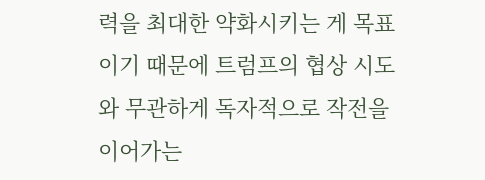력을 최대한 약화시키는 게 목표이기 때문에 트럼프의 협상 시도와 무관하게 독자적으로 작전을 이어가는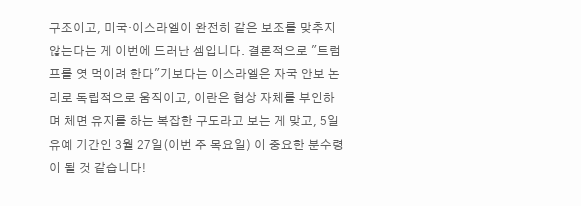구조이고, 미국·이스라엘이 완전히 같은 보조를 맞추지 않는다는 게 이번에 드러난 셈입니다. 결론적으로 "트럼프를 엿 먹이려 한다"기보다는 이스라엘은 자국 안보 논리로 독립적으로 움직이고, 이란은 협상 자체를 부인하며 체면 유지를 하는 복잡한 구도라고 보는 게 맞고, 5일 유예 기간인 3월 27일(이번 주 목요일) 이 중요한 분수령이 될 것 같습니다!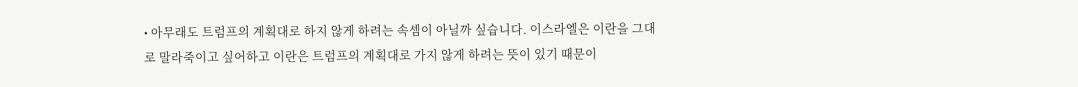• 아무래도 트럼프의 계획대로 하지 않게 하려는 속셈이 아닐까 싶습니다. 이스라엘은 이란을 그대로 말라죽이고 싶어하고 이란은 트럼프의 계획대로 가지 않게 하려는 뜻이 있기 때문이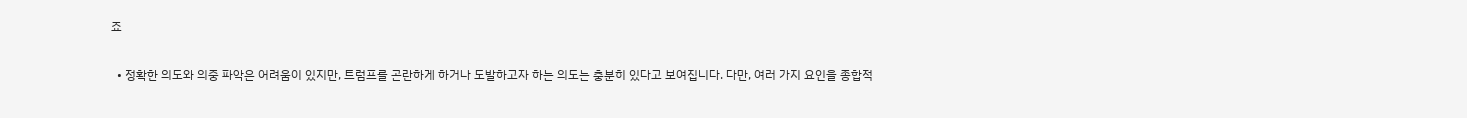죠

  • 정확한 의도와 의중 파악은 어려움이 있지만, 트럼프를 곤란하게 하거나 도발하고자 하는 의도는 충분히 있다고 보여집니다. 다만, 여러 가지 요인을 종합적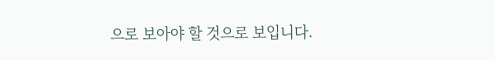으로 보아야 할 것으로 보입니다.